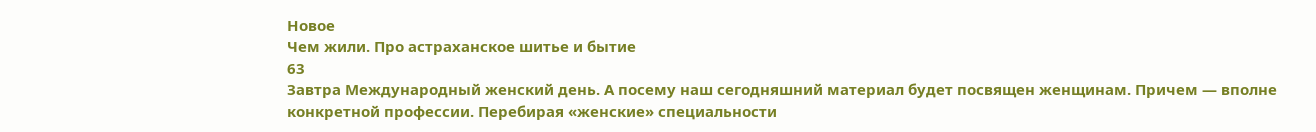Новое
Чем жили. Про астраханское шитье и бытие
63
Завтра Международный женский день. А посему наш сегодняшний материал будет посвящен женщинам. Причем — вполне конкретной профессии. Перебирая «женские» специальности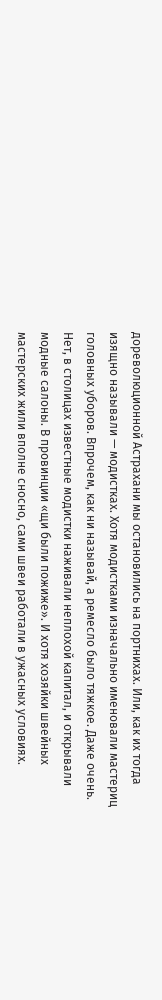дореволюционной Астрахани мы остановились на портнихах. Или, как их тогда изящно называли — модистках. Хотя модистками изначально именовали мастериц головных уборов. Впрочем, как ни называй, а ремесло было тяжкое. Даже очень.
Нет, в столицах известные модистки наживали неплохой капитал, и открывали модные салоны. В провинции «щи были пожиже». И хотя хозяйки швейных мастерских жили вполне сносно, сами швеи работали в ужасных условиях.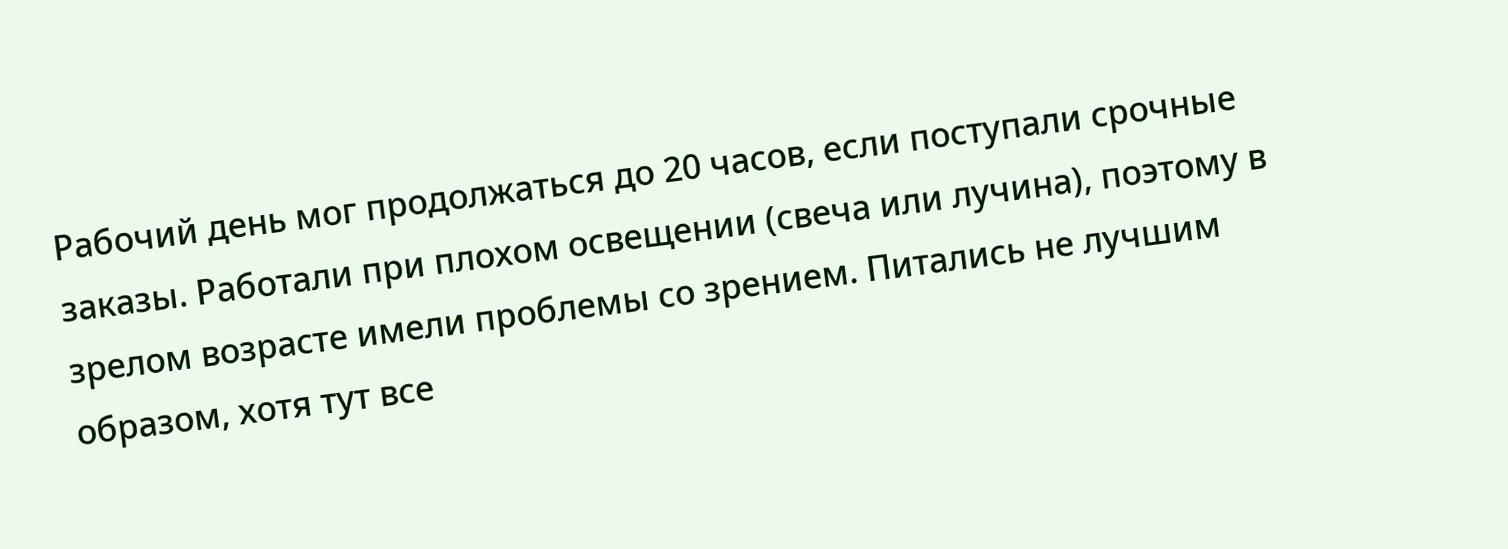Рабочий день мог продолжаться до 20 часов, если поступали срочные заказы. Работали при плохом освещении (свеча или лучина), поэтому в зрелом возрасте имели проблемы со зрением. Питались не лучшим образом, хотя тут все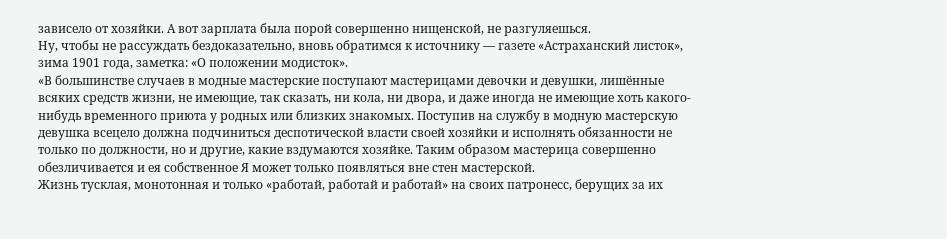зависело от хозяйки. А вот зарплата была порой совершенно нищенской, не разгуляешься.
Ну, чтобы не рассуждать бездоказательно, вновь обратимся к источнику — газете «Астраханский листок», зима 1901 года, заметка: «О положении модисток».
«В большинстве случаев в модные мастерские поступают мастерицами девочки и девушки, лишённые всяких средств жизни, не имеющие, так сказать, ни кола, ни двора, и даже иногда не имеющие хоть какого-нибудь временного приюта у родных или близких знакомых. Поступив на службу в модную мастерскую девушка всецело должна подчиниться деспотической власти своей хозяйки и исполнять обязанности не только по должности, но и другие, какие вздумаются хозяйке. Таким образом мастерица совершенно обезличивается и ея собственное Я может только появляться вне стен мастерской.
Жизнь тусклая, монотонная и только «работай, работай и работай» на своих патронесс, берущих за их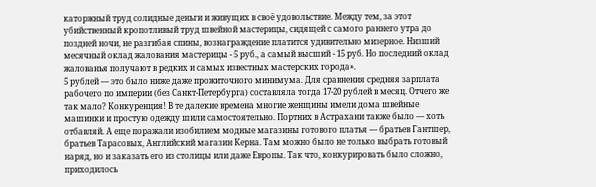каторжный труд солидные деньги и живущих в своё удовольствие. Между тем, за этот убийственный кропотливый труд швейной мастерицы, сидящей с самого раннего утра до поздней ночи, не разгибая спины, вознаграждение платится удивительно мизерное. Низший месячный оклад жалования мастерицы - 5 руб., а самый высший - 15 руб. Но последний оклад жалованья получают в редких и самых известных мастерских города».
5 рублей — это было ниже даже прожиточного минимума. Для сравнения средняя зарплата рабочего по империи (без Санкт-Петербурга) составляла тогда 17-20 рублей в месяц. Отчего же так мало? Конкуренция! В те далекие времена многие женщины имели дома швейные машинки и простую одежду шили самостоятельно. Портних в Астрахани также было — хоть отбавляй. А еще поражали изобилием модные магазины готового платья — братьев Гантшер, братьев Тарасовых, Английский магазин Керна. Там можно было не только выбрать готовый наряд, но и заказать его из столицы или даже Европы. Так что, конкурировать было сложно, приходилось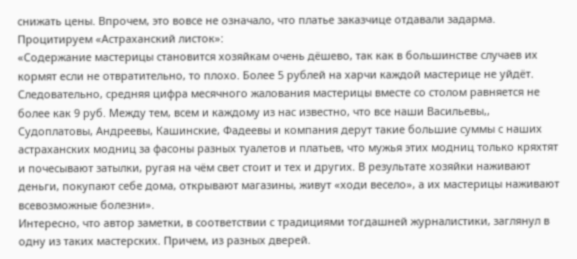снижать цены. Впрочем, это вовсе не означало, что платье заказчице отдавали задарма. Процитируем «Астраханский листок»:
«Содержание мастерицы становится хозяйкам очень дёшево, так как в большинстве случаев их кормят если не отвратительно, то плохо. Более 5 рублей на харчи каждой мастерице не уйдёт. Следовательно, средняя цифра месячного жалования мастерицы вместе со столом равняется не более как 9 руб. Между тем, всем и каждому из нас известно, что все наши Васильевы,, Судоплатовы, Андреевы, Кашинские, Фадеевы и компания дерут такие большие суммы с наших астраханских модниц за фасоны разных туалетов и платьев, что мужья этих модниц только кряхтят и почесывают затылки, ругая на чём свет стоит и тех и других. В результате хозяйки наживают деньги, покупают себе дома, открывают магазины, живут «ходи весело», а их мастерицы наживают всевозможные болезни».
Интересно, что автор заметки, в соответствии с традициями тогдашней журналистики, заглянул в одну из таких мастерских. Причем, из разных дверей.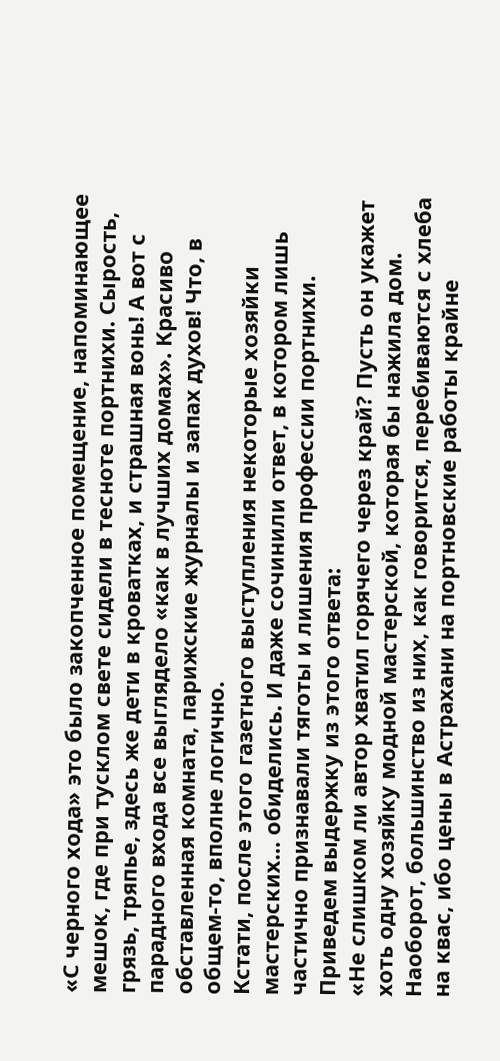«С черного хода» это было закопченное помещение, напоминающее мешок, где при тусклом свете сидели в тесноте портнихи. Сырость, грязь, тряпье, здесь же дети в кроватках, и страшная вонь! А вот с парадного входа все выглядело «как в лучших домах». Красиво обставленная комната, парижские журналы и запах духов! Что, в общем-то, вполне логично.
Кстати, после этого газетного выступления некоторые хозяйки мастерских… обиделись. И даже сочинили ответ, в котором лишь частично признавали тяготы и лишения профессии портнихи. Приведем выдержку из этого ответа:
«Не слишком ли автор хватил горячего через край? Пусть он укажет хоть одну хозяйку модной мастерской, которая бы нажила дом. Наоборот, большинство из них, как говорится, перебиваются с хлеба на квас, ибо цены в Астрахани на портновские работы крайне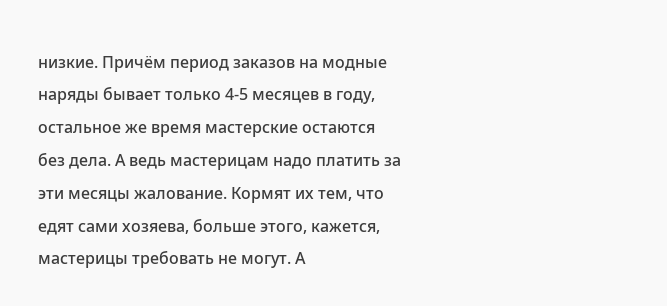низкие. Причём период заказов на модные наряды бывает только 4-5 месяцев в году, остальное же время мастерские остаются без дела. А ведь мастерицам надо платить за эти месяцы жалование. Кормят их тем, что едят сами хозяева, больше этого, кажется, мастерицы требовать не могут. А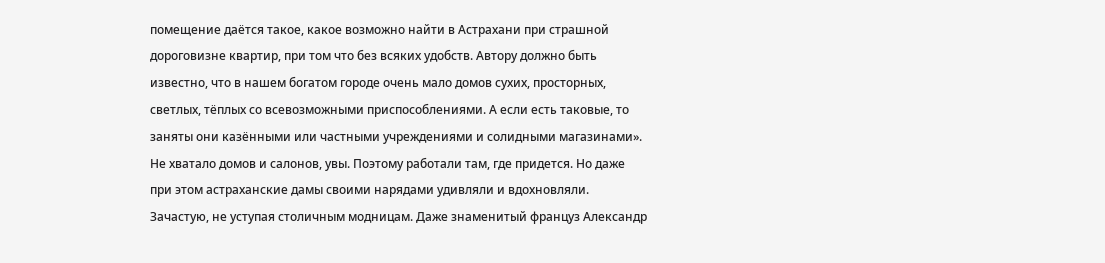помещение даётся такое, какое возможно найти в Астрахани при страшной дороговизне квартир, при том что без всяких удобств. Автору должно быть известно, что в нашем богатом городе очень мало домов сухих, просторных, светлых, тёплых со всевозможными приспособлениями. А если есть таковые, то заняты они казёнными или частными учреждениями и солидными магазинами».
Не хватало домов и салонов, увы. Поэтому работали там, где придется. Но даже при этом астраханские дамы своими нарядами удивляли и вдохновляли. Зачастую, не уступая столичным модницам. Даже знаменитый француз Александр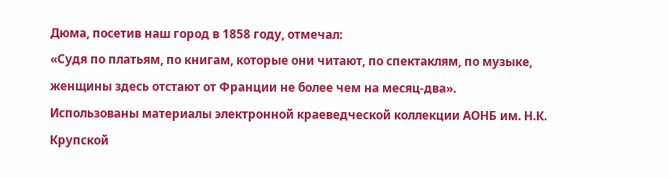Дюма, посетив наш город в 1858 году, отмечал:
«Судя по платьям, по книгам, которые они читают, по спектаклям, по музыке, женщины здесь отстают от Франции не более чем на месяц-два».
Использованы материалы электронной краеведческой коллекции АОНБ им. Н.К. Крупской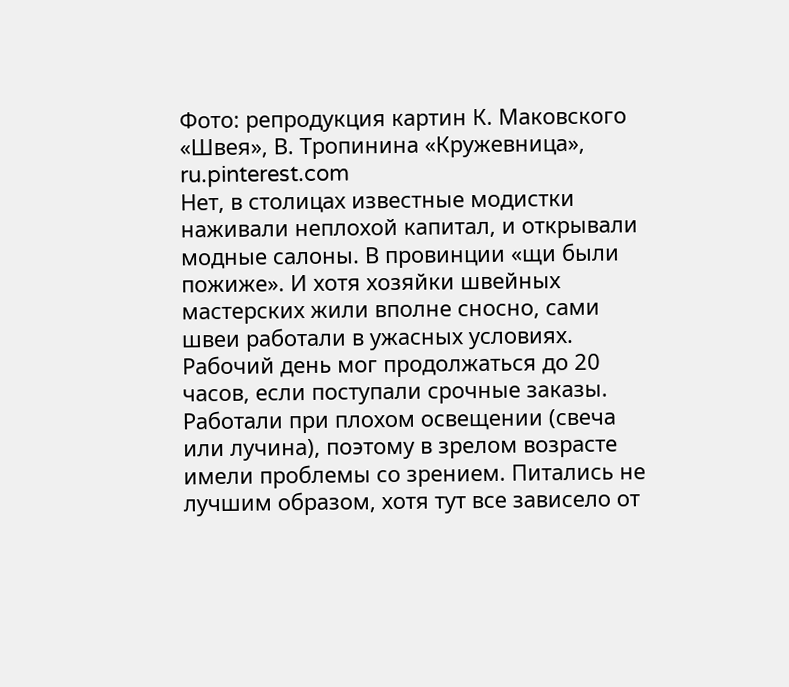Фото: репродукция картин К. Маковского «Швея», В. Тропинина «Кружевница», ru.pinterest.com
Нет, в столицах известные модистки наживали неплохой капитал, и открывали модные салоны. В провинции «щи были пожиже». И хотя хозяйки швейных мастерских жили вполне сносно, сами швеи работали в ужасных условиях. Рабочий день мог продолжаться до 20 часов, если поступали срочные заказы. Работали при плохом освещении (свеча или лучина), поэтому в зрелом возрасте имели проблемы со зрением. Питались не лучшим образом, хотя тут все зависело от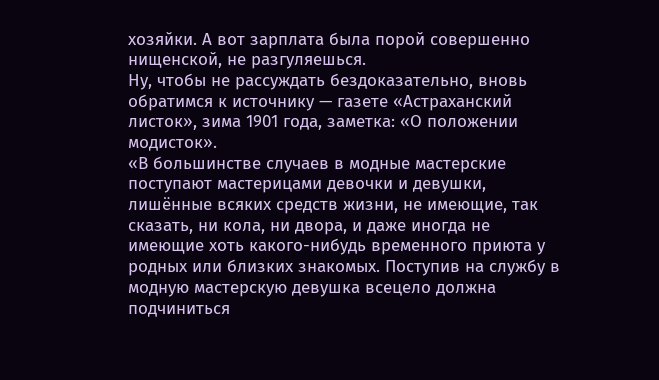хозяйки. А вот зарплата была порой совершенно нищенской, не разгуляешься.
Ну, чтобы не рассуждать бездоказательно, вновь обратимся к источнику — газете «Астраханский листок», зима 1901 года, заметка: «О положении модисток».
«В большинстве случаев в модные мастерские поступают мастерицами девочки и девушки, лишённые всяких средств жизни, не имеющие, так сказать, ни кола, ни двора, и даже иногда не имеющие хоть какого-нибудь временного приюта у родных или близких знакомых. Поступив на службу в модную мастерскую девушка всецело должна подчиниться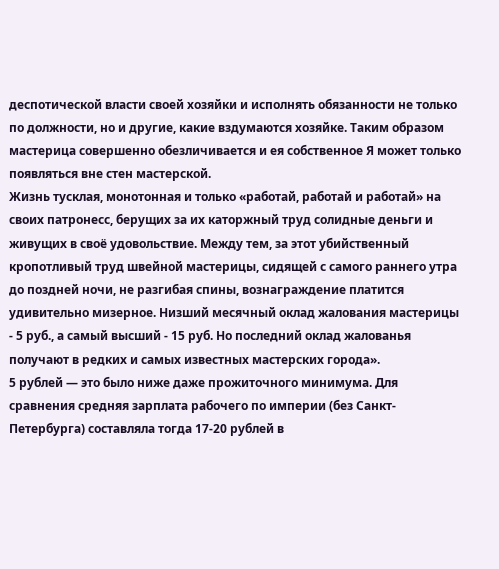деспотической власти своей хозяйки и исполнять обязанности не только по должности, но и другие, какие вздумаются хозяйке. Таким образом мастерица совершенно обезличивается и ея собственное Я может только появляться вне стен мастерской.
Жизнь тусклая, монотонная и только «работай, работай и работай» на своих патронесс, берущих за их каторжный труд солидные деньги и живущих в своё удовольствие. Между тем, за этот убийственный кропотливый труд швейной мастерицы, сидящей с самого раннего утра до поздней ночи, не разгибая спины, вознаграждение платится удивительно мизерное. Низший месячный оклад жалования мастерицы - 5 руб., а самый высший - 15 руб. Но последний оклад жалованья получают в редких и самых известных мастерских города».
5 рублей — это было ниже даже прожиточного минимума. Для сравнения средняя зарплата рабочего по империи (без Санкт-Петербурга) составляла тогда 17-20 рублей в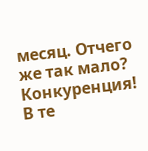месяц. Отчего же так мало? Конкуренция! В те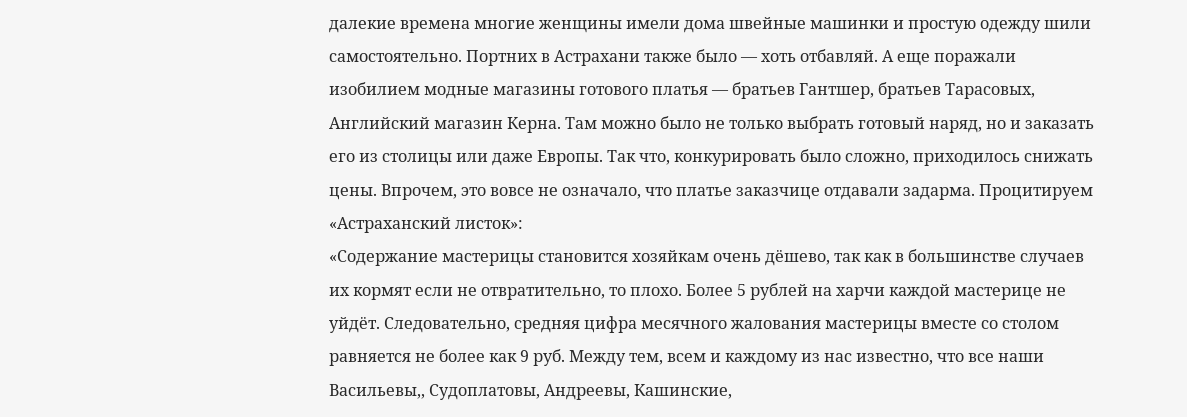далекие времена многие женщины имели дома швейные машинки и простую одежду шили самостоятельно. Портних в Астрахани также было — хоть отбавляй. А еще поражали изобилием модные магазины готового платья — братьев Гантшер, братьев Тарасовых, Английский магазин Керна. Там можно было не только выбрать готовый наряд, но и заказать его из столицы или даже Европы. Так что, конкурировать было сложно, приходилось снижать цены. Впрочем, это вовсе не означало, что платье заказчице отдавали задарма. Процитируем «Астраханский листок»:
«Содержание мастерицы становится хозяйкам очень дёшево, так как в большинстве случаев их кормят если не отвратительно, то плохо. Более 5 рублей на харчи каждой мастерице не уйдёт. Следовательно, средняя цифра месячного жалования мастерицы вместе со столом равняется не более как 9 руб. Между тем, всем и каждому из нас известно, что все наши Васильевы,, Судоплатовы, Андреевы, Кашинские,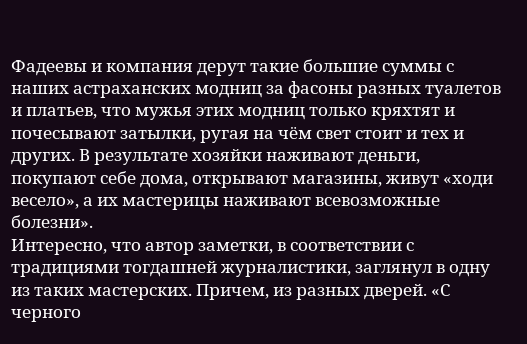Фадеевы и компания дерут такие большие суммы с наших астраханских модниц за фасоны разных туалетов и платьев, что мужья этих модниц только кряхтят и почесывают затылки, ругая на чём свет стоит и тех и других. В результате хозяйки наживают деньги, покупают себе дома, открывают магазины, живут «ходи весело», а их мастерицы наживают всевозможные болезни».
Интересно, что автор заметки, в соответствии с традициями тогдашней журналистики, заглянул в одну из таких мастерских. Причем, из разных дверей. «С черного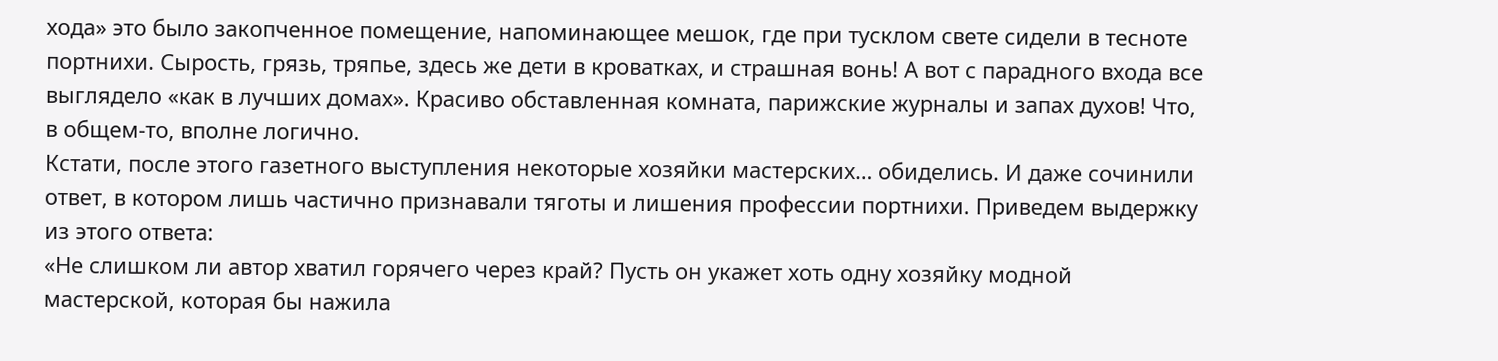хода» это было закопченное помещение, напоминающее мешок, где при тусклом свете сидели в тесноте портнихи. Сырость, грязь, тряпье, здесь же дети в кроватках, и страшная вонь! А вот с парадного входа все выглядело «как в лучших домах». Красиво обставленная комната, парижские журналы и запах духов! Что, в общем-то, вполне логично.
Кстати, после этого газетного выступления некоторые хозяйки мастерских… обиделись. И даже сочинили ответ, в котором лишь частично признавали тяготы и лишения профессии портнихи. Приведем выдержку из этого ответа:
«Не слишком ли автор хватил горячего через край? Пусть он укажет хоть одну хозяйку модной мастерской, которая бы нажила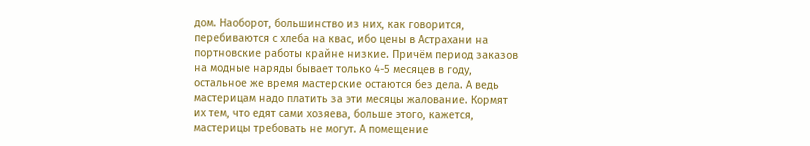дом. Наоборот, большинство из них, как говорится, перебиваются с хлеба на квас, ибо цены в Астрахани на портновские работы крайне низкие. Причём период заказов на модные наряды бывает только 4-5 месяцев в году, остальное же время мастерские остаются без дела. А ведь мастерицам надо платить за эти месяцы жалование. Кормят их тем, что едят сами хозяева, больше этого, кажется, мастерицы требовать не могут. А помещение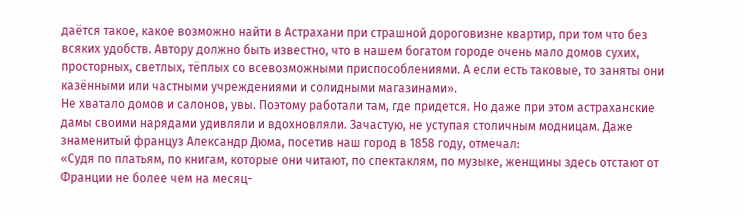даётся такое, какое возможно найти в Астрахани при страшной дороговизне квартир, при том что без всяких удобств. Автору должно быть известно, что в нашем богатом городе очень мало домов сухих, просторных, светлых, тёплых со всевозможными приспособлениями. А если есть таковые, то заняты они казёнными или частными учреждениями и солидными магазинами».
Не хватало домов и салонов, увы. Поэтому работали там, где придется. Но даже при этом астраханские дамы своими нарядами удивляли и вдохновляли. Зачастую, не уступая столичным модницам. Даже знаменитый француз Александр Дюма, посетив наш город в 1858 году, отмечал:
«Судя по платьям, по книгам, которые они читают, по спектаклям, по музыке, женщины здесь отстают от Франции не более чем на месяц-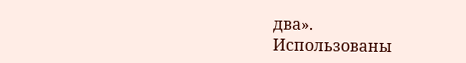два».
Использованы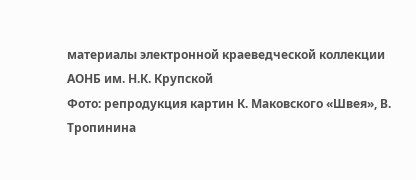материалы электронной краеведческой коллекции АОНБ им. Н.К. Крупской
Фото: репродукция картин К. Маковского «Швея», В. Тропинина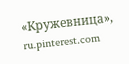«Кружевница», ru.pinterest.com